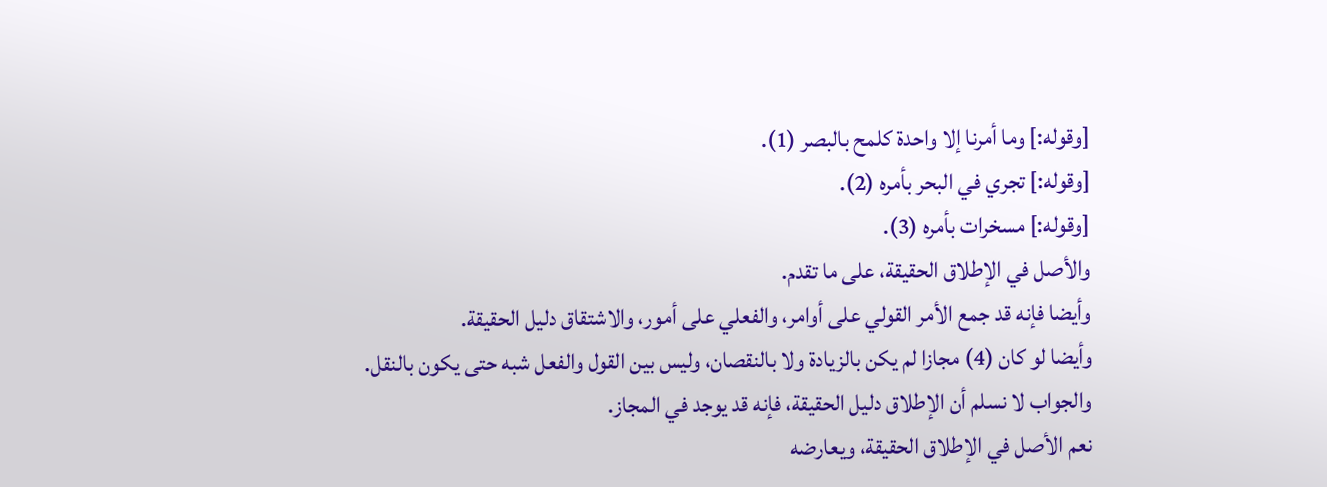[وقوله:] وما أمرنا إلا واحدة كلمح بالبصر (1).
[وقوله:] تجري في البحر بأمره (2).
[وقوله:] مسخرات بأمره (3).
والأصل في الإطلاق الحقيقة، على ما تقدم.
وأيضا فإنه قد جمع الأمر القولي على أوامر، والفعلي على أمور، والاشتقاق دليل الحقيقة.
وأيضا لو كان (4) مجازا لم يكن بالزيادة ولا بالنقصان، وليس بين القول والفعل شبه حتى يكون بالنقل.
والجواب لا نسلم أن الإطلاق دليل الحقيقة، فإنه قد يوجد في المجاز.
نعم الأصل في الإطلاق الحقيقة، ويعارضه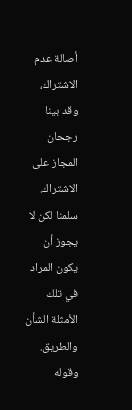أصالة عدم الاشتراك، وقد بينا رجحان المجاز على الاشتراك.
سلمنا لكن لا يجوز أن يكون المراد في تلك الأمثلة الشأن والطريق.
وقوله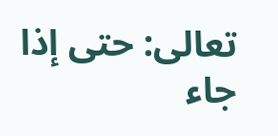تعالى: حتى إذا جاء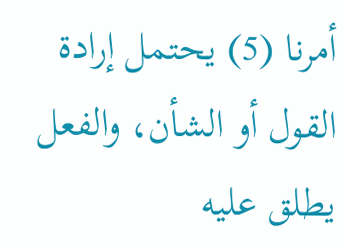أمرنا (5) يحتمل إرادة القول أو الشأن، والفعل يطلق عليه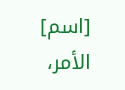[اسم] الأمر،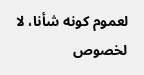لعموم كونه شأنا، لا لخصوص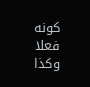كونه فعلا وكذا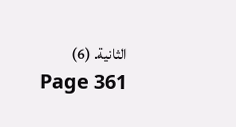الثانية. (6)
Page 361